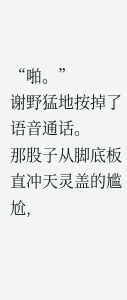“啪。”
谢野猛地按掉了语音通话。
那股子从脚底板直冲天灵盖的尴尬,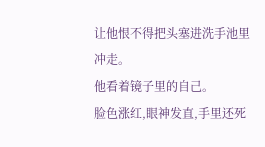让他恨不得把头塞进洗手池里冲走。
他看着镜子里的自己。
脸色涨红,眼神发直,手里还死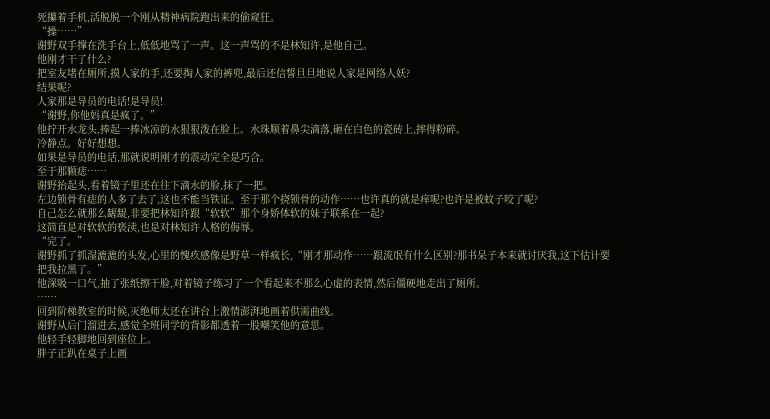死攥着手机,活脱脱一个刚从精神病院跑出来的偷窥狂。
“操……”
谢野双手撑在洗手台上,低低地骂了一声。这一声骂的不是林知许,是他自己。
他刚才干了什么?
把室友堵在厕所,摸人家的手,还要掏人家的裤兜,最后还信誓旦旦地说人家是网络人妖?
结果呢?
人家那是导员的电话!是导员!
“谢野,你他妈真是疯了。”
他拧开水龙头,捧起一捧冰凉的水狠狠泼在脸上。水珠顺着鼻尖滴落,砸在白色的瓷砖上,摔得粉碎。
冷静点。好好想想。
如果是导员的电话,那就说明刚才的震动完全是巧合。
至于那颗痣……
谢野抬起头,看着镜子里还在往下滴水的脸,抹了一把。
左边锁骨有痣的人多了去了,这也不能当铁证。至于那个挠锁骨的动作……也许真的就是痒呢?也许是被蚊子咬了呢?
自己怎么就那么龌龊,非要把林知许跟“软软”那个身娇体软的妹子联系在一起?
这简直是对软软的亵渎,也是对林知许人格的侮辱。
“完了。”
谢野抓了抓湿漉漉的头发,心里的愧疚感像是野草一样疯长,“刚才那动作……跟流氓有什么区别?那书呆子本来就讨厌我,这下估计要把我拉黑了。”
他深吸一口气,抽了张纸擦干脸,对着镜子练习了一个看起来不那么心虚的表情,然后僵硬地走出了厕所。
……
回到阶梯教室的时候,灭绝师太还在讲台上激情澎湃地画着供需曲线。
谢野从后门溜进去,感觉全班同学的背影都透着一股嘲笑他的意思。
他轻手轻脚地回到座位上。
胖子正趴在桌子上画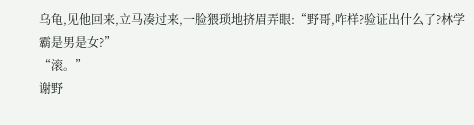乌龟,见他回来,立马凑过来,一脸猥琐地挤眉弄眼:“野哥,咋样?验证出什么了?林学霸是男是女?”
“滚。”
谢野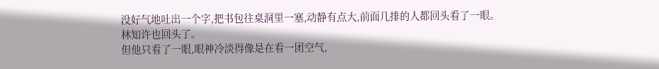没好气地吐出一个字,把书包往桌洞里一塞,动静有点大,前面几排的人都回头看了一眼。
林知许也回头了。
但他只看了一眼,眼神冷淡得像是在看一团空气,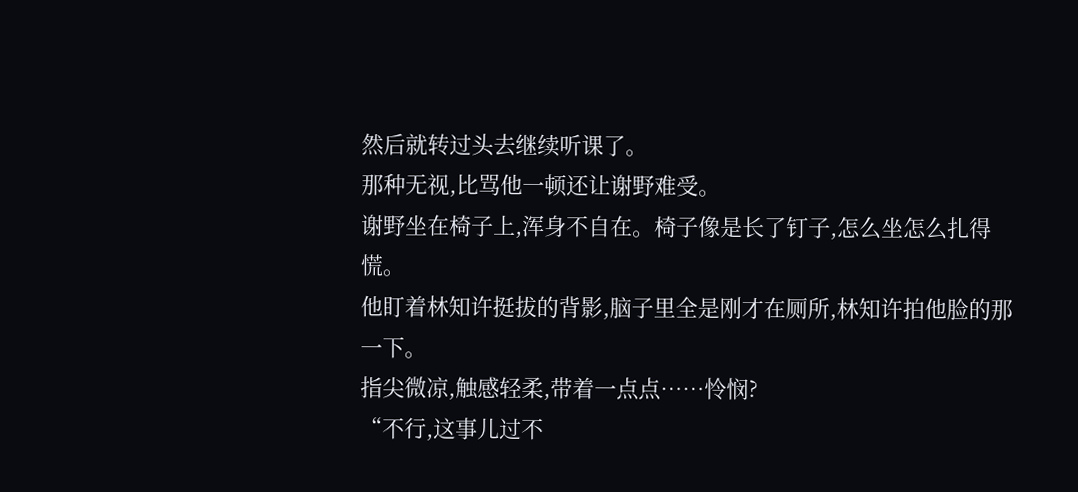然后就转过头去继续听课了。
那种无视,比骂他一顿还让谢野难受。
谢野坐在椅子上,浑身不自在。椅子像是长了钉子,怎么坐怎么扎得慌。
他盯着林知许挺拔的背影,脑子里全是刚才在厕所,林知许拍他脸的那一下。
指尖微凉,触感轻柔,带着一点点……怜悯?
“不行,这事儿过不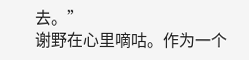去。”
谢野在心里嘀咕。作为一个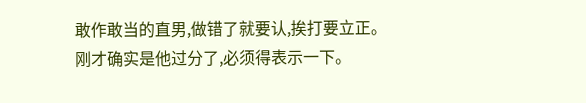敢作敢当的直男,做错了就要认,挨打要立正。刚才确实是他过分了,必须得表示一下。